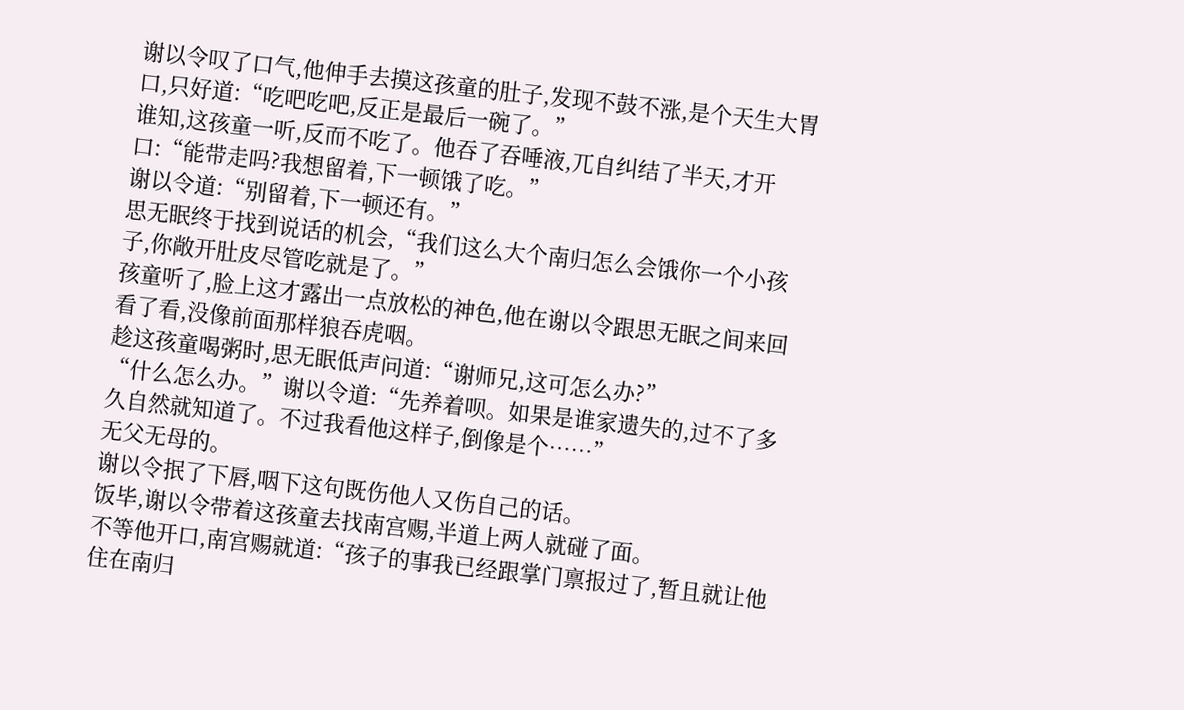谢以令叹了口气,他伸手去摸这孩童的肚子,发现不鼓不涨,是个天生大胃口,只好道:“吃吧吃吧,反正是最后一碗了。”
谁知,这孩童一听,反而不吃了。他吞了吞唾液,兀自纠结了半天,才开口:“能带走吗?我想留着,下一顿饿了吃。”
谢以令道:“别留着,下一顿还有。”
思无眠终于找到说话的机会,“我们这么大个南归怎么会饿你一个小孩子,你敞开肚皮尽管吃就是了。”
孩童听了,脸上这才露出一点放松的神色,他在谢以令跟思无眠之间来回看了看,没像前面那样狼吞虎咽。
趁这孩童喝粥时,思无眠低声问道:“谢师兄,这可怎么办?”
“什么怎么办。”谢以令道:“先养着呗。如果是谁家遗失的,过不了多久自然就知道了。不过我看他这样子,倒像是个……”
无父无母的。
谢以令抿了下唇,咽下这句既伤他人又伤自己的话。
饭毕,谢以令带着这孩童去找南宫赐,半道上两人就碰了面。
不等他开口,南宫赐就道:“孩子的事我已经跟掌门禀报过了,暂且就让他住在南归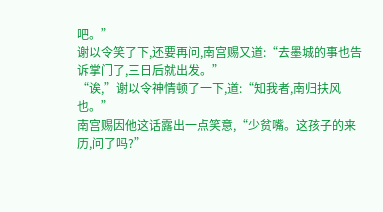吧。”
谢以令笑了下,还要再问,南宫赐又道:“去墨城的事也告诉掌门了,三日后就出发。”
“诶,”谢以令神情顿了一下,道:“知我者,南归扶风也。”
南宫赐因他这话露出一点笑意,“少贫嘴。这孩子的来历,问了吗?”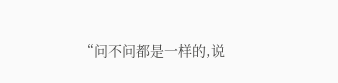“问不问都是一样的,说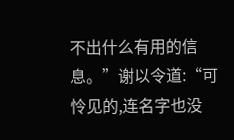不出什么有用的信息。”谢以令道:“可怜见的,连名字也没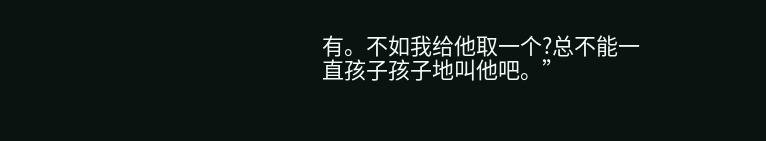有。不如我给他取一个?总不能一直孩子孩子地叫他吧。”